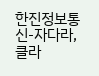한진정보통신-자다라, 클라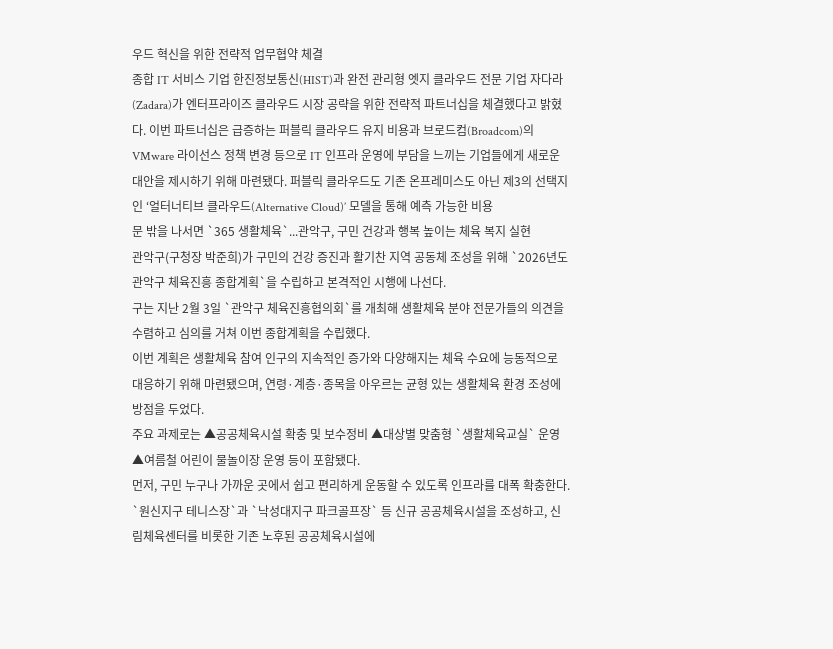우드 혁신을 위한 전략적 업무협약 체결
종합 IT 서비스 기업 한진정보통신(HIST)과 완전 관리형 엣지 클라우드 전문 기업 자다라(Zadara)가 엔터프라이즈 클라우드 시장 공략을 위한 전략적 파트너십을 체결했다고 밝혔다. 이번 파트너십은 급증하는 퍼블릭 클라우드 유지 비용과 브로드컴(Broadcom)의 VMware 라이선스 정책 변경 등으로 IT 인프라 운영에 부담을 느끼는 기업들에게 새로운 대안을 제시하기 위해 마련됐다. 퍼블릭 클라우드도 기존 온프레미스도 아닌 제3의 선택지인 ‘얼터너티브 클라우드(Alternative Cloud)’ 모델을 통해 예측 가능한 비용
문 밖을 나서면 `365 생활체육`...관악구, 구민 건강과 행복 높이는 체육 복지 실현
관악구(구청장 박준희)가 구민의 건강 증진과 활기찬 지역 공동체 조성을 위해 `2026년도 관악구 체육진흥 종합계획`을 수립하고 본격적인 시행에 나선다.
구는 지난 2월 3일 `관악구 체육진흥협의회`를 개최해 생활체육 분야 전문가들의 의견을 수렴하고 심의를 거쳐 이번 종합계획을 수립했다.
이번 계획은 생활체육 참여 인구의 지속적인 증가와 다양해지는 체육 수요에 능동적으로 대응하기 위해 마련됐으며, 연령·계층·종목을 아우르는 균형 있는 생활체육 환경 조성에 방점을 두었다.
주요 과제로는 ▲공공체육시설 확충 및 보수정비 ▲대상별 맞춤형 `생활체육교실` 운영 ▲여름철 어린이 물놀이장 운영 등이 포함됐다.
먼저, 구민 누구나 가까운 곳에서 쉽고 편리하게 운동할 수 있도록 인프라를 대폭 확충한다. `원신지구 테니스장`과 `낙성대지구 파크골프장` 등 신규 공공체육시설을 조성하고, 신림체육센터를 비롯한 기존 노후된 공공체육시설에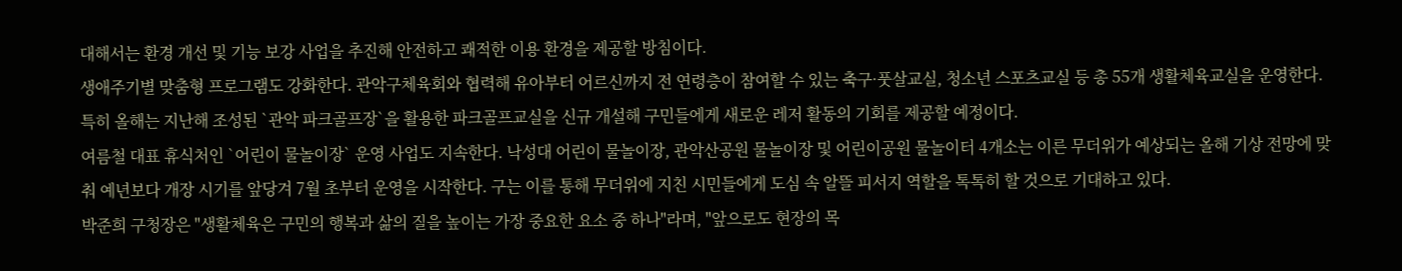대해서는 환경 개선 및 기능 보강 사업을 추진해 안전하고 쾌적한 이용 환경을 제공할 방침이다.
생애주기별 맞춤형 프로그램도 강화한다. 관악구체육회와 협력해 유아부터 어르신까지 전 연령층이 참여할 수 있는 축구·풋살교실, 청소년 스포츠교실 등 총 55개 생활체육교실을 운영한다. 특히 올해는 지난해 조성된 `관악 파크골프장`을 활용한 파크골프교실을 신규 개설해 구민들에게 새로운 레저 활동의 기회를 제공할 예정이다.
여름철 대표 휴식처인 `어린이 물놀이장` 운영 사업도 지속한다. 낙성대 어린이 물놀이장, 관악산공원 물놀이장 및 어린이공원 물놀이터 4개소는 이른 무더위가 예상되는 올해 기상 전망에 맞춰 예년보다 개장 시기를 앞당겨 7월 초부터 운영을 시작한다. 구는 이를 통해 무더위에 지친 시민들에게 도심 속 알뜰 피서지 역할을 톡톡히 할 것으로 기대하고 있다.
박준희 구청장은 "생활체육은 구민의 행복과 삶의 질을 높이는 가장 중요한 요소 중 하나"라며, "앞으로도 현장의 목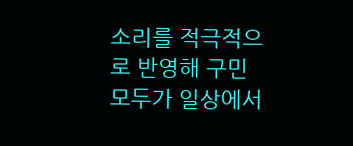소리를 적극적으로 반영해 구민 모두가 일상에서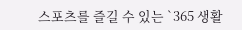스포츠를 즐길 수 있는 `365 생활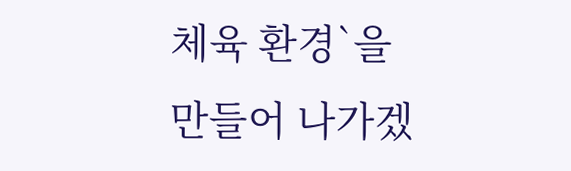체육 환경`을 만들어 나가겠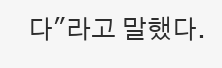다"라고 말했다.